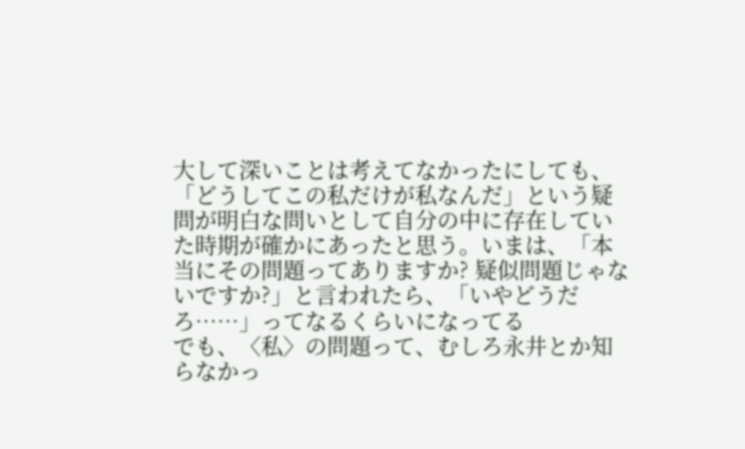大して深いことは考えてなかったにしても、「どうしてこの私だけが私なんだ」という疑問が明白な問いとして自分の中に存在していた時期が確かにあったと思う。いまは、「本当にその問題ってありますか? 疑似問題じゃないですか?」と言われたら、「いやどうだろ……」ってなるくらいになってる
でも、〈私〉の問題って、むしろ永井とか知らなかっ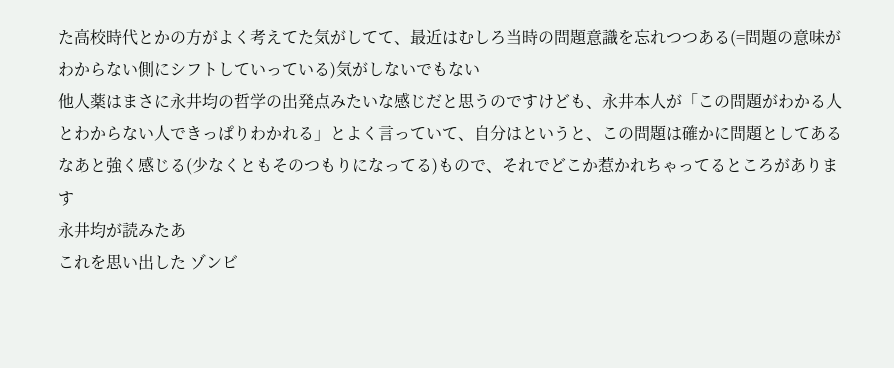た高校時代とかの方がよく考えてた気がしてて、最近はむしろ当時の問題意識を忘れつつある(=問題の意味がわからない側にシフトしていっている)気がしないでもない
他人薬はまさに永井均の哲学の出発点みたいな感じだと思うのですけども、永井本人が「この問題がわかる人とわからない人できっぱりわかれる」とよく言っていて、自分はというと、この問題は確かに問題としてあるなあと強く感じる(少なくともそのつもりになってる)もので、それでどこか惹かれちゃってるところがあります
永井均が読みたあ
これを思い出した ゾンビ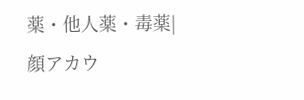薬・他人薬・毒薬|顔アカウ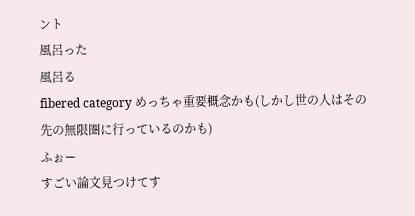ント
風呂った
風呂る
fibered category めっちゃ重要概念かも(しかし世の人はその先の無限圏に行っているのかも)
ふぉー
すごい論文見つけてす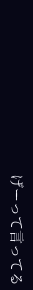げーって言ってる